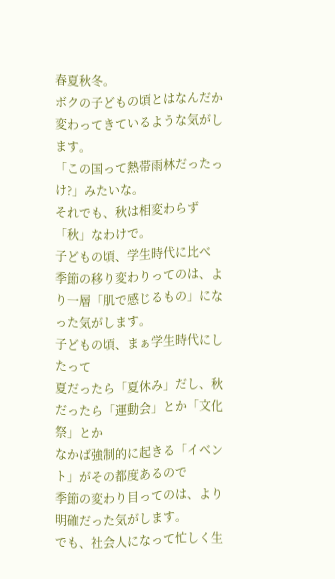春夏秋冬。
ボクの子どもの頃とはなんだか
変わってきているような気がします。
「この国って熱帯雨林だったっけ?」みたいな。
それでも、秋は相変わらず「秋」なわけで。
子どもの頃、学生時代に比べ
季節の移り変わりってのは、より一層「肌で感じるもの」になった気がします。
子どもの頃、まぁ学生時代にしたって
夏だったら「夏休み」だし、秋だったら「運動会」とか「文化祭」とか
なかば強制的に起きる「イベント」がその都度あるので
季節の変わり目ってのは、より明確だった気がします。
でも、社会人になって忙しく生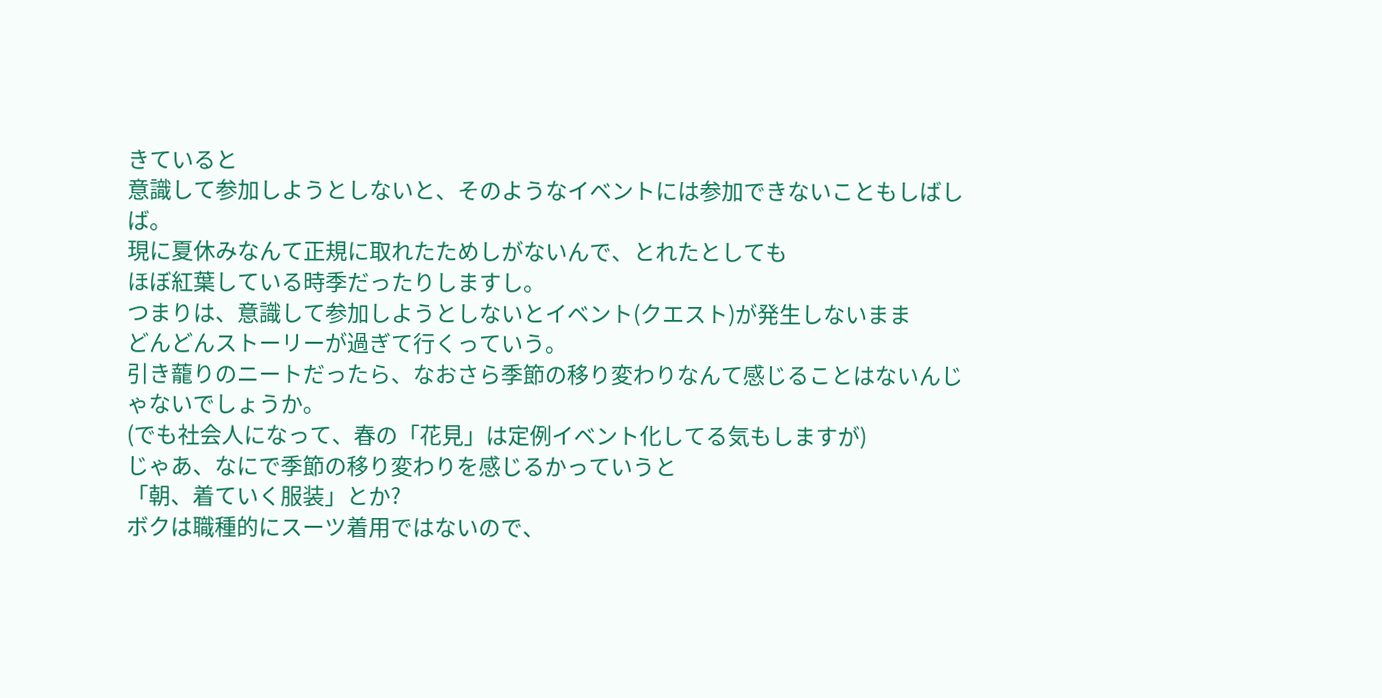きていると
意識して参加しようとしないと、そのようなイベントには参加できないこともしばしば。
現に夏休みなんて正規に取れたためしがないんで、とれたとしても
ほぼ紅葉している時季だったりしますし。
つまりは、意識して参加しようとしないとイベント(クエスト)が発生しないまま
どんどんストーリーが過ぎて行くっていう。
引き蘢りのニートだったら、なおさら季節の移り変わりなんて感じることはないんじゃないでしょうか。
(でも社会人になって、春の「花見」は定例イベント化してる気もしますが)
じゃあ、なにで季節の移り変わりを感じるかっていうと
「朝、着ていく服装」とか?
ボクは職種的にスーツ着用ではないので、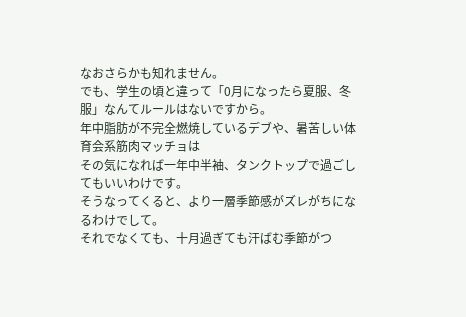なおさらかも知れません。
でも、学生の頃と違って「0月になったら夏服、冬服」なんてルールはないですから。
年中脂肪が不完全燃焼しているデブや、暑苦しい体育会系筋肉マッチョは
その気になれば一年中半袖、タンクトップで過ごしてもいいわけです。
そうなってくると、より一層季節感がズレがちになるわけでして。
それでなくても、十月過ぎても汗ばむ季節がつ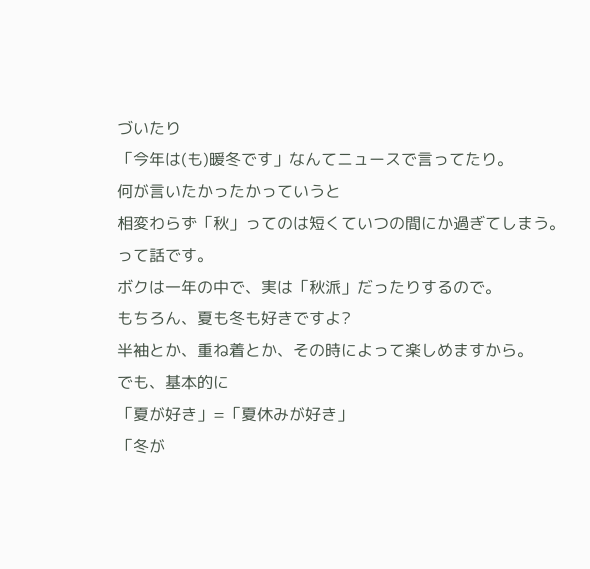づいたり
「今年は(も)暖冬です」なんてニュースで言ってたり。
何が言いたかったかっていうと
相変わらず「秋」ってのは短くていつの間にか過ぎてしまう。
って話です。
ボクは一年の中で、実は「秋派」だったりするので。
もちろん、夏も冬も好きですよ?
半袖とか、重ね着とか、その時によって楽しめますから。
でも、基本的に
「夏が好き」=「夏休みが好き」
「冬が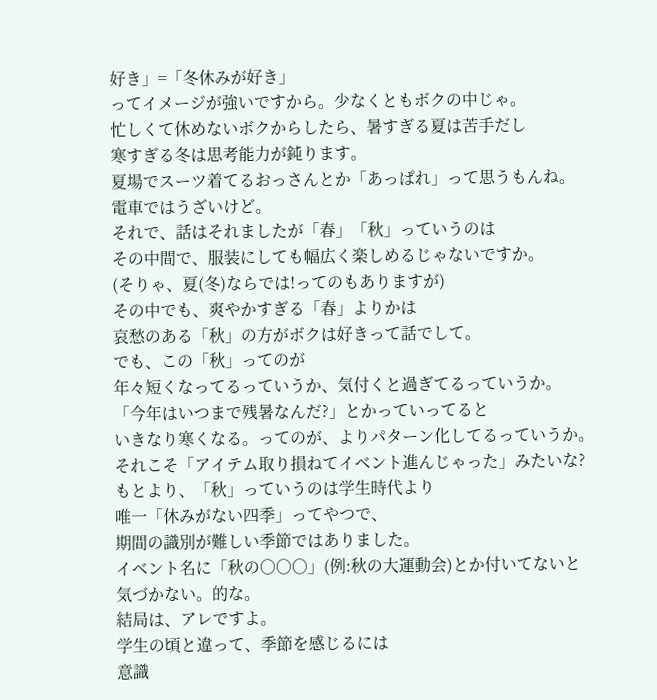好き」=「冬休みが好き」
ってイメージが強いですから。少なくともボクの中じゃ。
忙しくて休めないボクからしたら、暑すぎる夏は苦手だし
寒すぎる冬は思考能力が鈍ります。
夏場でスーツ着てるおっさんとか「あっぱれ」って思うもんね。
電車ではうざいけど。
それで、話はそれましたが「春」「秋」っていうのは
その中間で、服装にしても幅広く楽しめるじゃないですか。
(そりゃ、夏(冬)ならでは!ってのもありますが)
その中でも、爽やかすぎる「春」よりかは
哀愁のある「秋」の方がボクは好きって話でして。
でも、この「秋」ってのが
年々短くなってるっていうか、気付くと過ぎてるっていうか。
「今年はいつまで残暑なんだ?」とかっていってると
いきなり寒くなる。ってのが、よりパターン化してるっていうか。
それこそ「アイテム取り損ねてイベント進んじゃった」みたいな?
もとより、「秋」っていうのは学生時代より
唯一「休みがない四季」ってやつで、
期間の識別が難しい季節ではありました。
イベント名に「秋の○○○」(例:秋の大運動会)とか付いてないと
気づかない。的な。
結局は、アレですよ。
学生の頃と違って、季節を感じるには
意識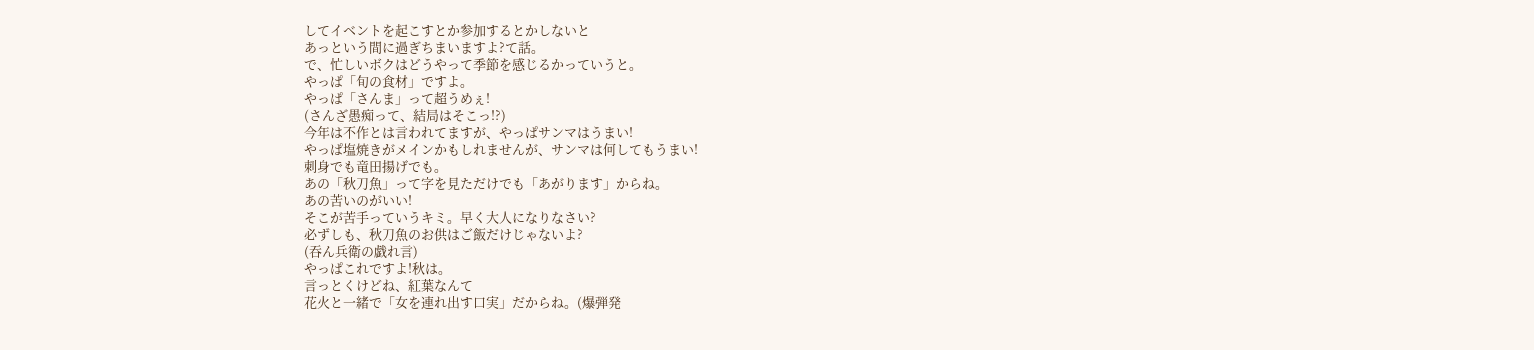してイベントを起こすとか参加するとかしないと
あっという間に過ぎちまいますよ?て話。
で、忙しいボクはどうやって季節を感じるかっていうと。
やっぱ「旬の食材」ですよ。
やっぱ「さんま」って超うめぇ!
(さんざ愚痴って、結局はそこっ!?)
今年は不作とは言われてますが、やっぱサンマはうまい!
やっぱ塩焼きがメインかもしれませんが、サンマは何してもうまい!
刺身でも竜田揚げでも。
あの「秋刀魚」って字を見ただけでも「あがります」からね。
あの苦いのがいい!
そこが苦手っていうキミ。早く大人になりなさい?
必ずしも、秋刀魚のお供はご飯だけじゃないよ?
(吞ん兵衛の戯れ言)
やっぱこれですよ!秋は。
言っとくけどね、紅葉なんて
花火と一緒で「女を連れ出す口実」だからね。(爆弾発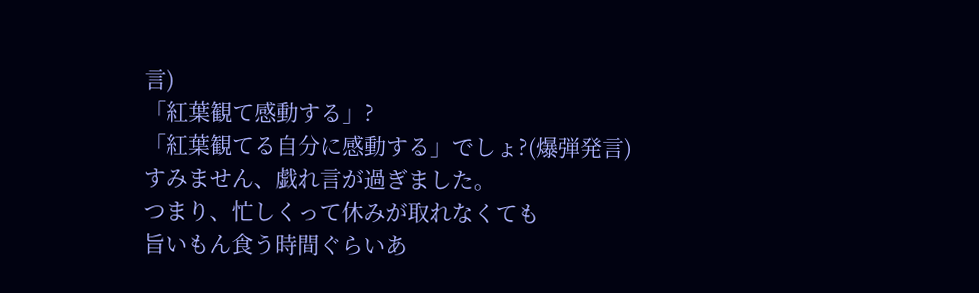言)
「紅葉観て感動する」?
「紅葉観てる自分に感動する」でしょ?(爆弾発言)
すみません、戯れ言が過ぎました。
つまり、忙しくって休みが取れなくても
旨いもん食う時間ぐらいあ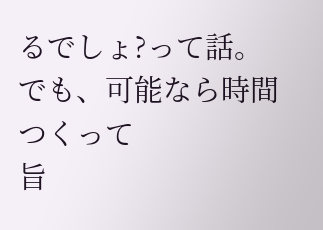るでしょ?って話。
でも、可能なら時間つくって
旨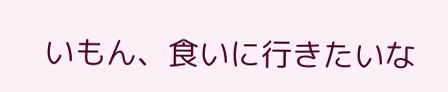いもん、食いに行きたいな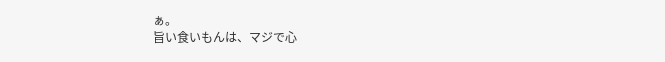ぁ。
旨い食いもんは、マジで心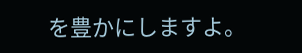を豊かにしますよ。